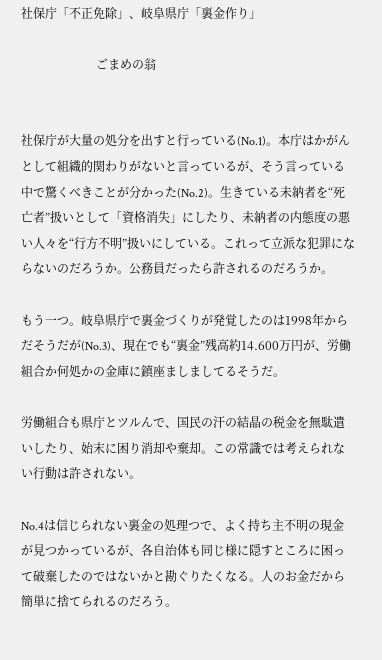社保庁「不正免除」、岐阜県庁「裏金作り」

                         ごまめの翁


社保庁が大量の処分を出すと行っている(No.1)。本庁はかがんとして組織的関わりがないと言っているが、そう言っている中で驚くべきことが分かった(No.2)。生きている未納者を“死亡者”扱いとして「資格消失」にしたり、未納者の内態度の悪い人々を“行方不明”扱いにしている。これって立派な犯罪にならないのだろうか。公務員だったら許されるのだろうか。

もう一つ。岐阜県庁で裏金づくりが発覚したのは1998年からだそうだが(No.3)、現在でも“裏金”残高約14.600万円が、労働組合か何処かの金庫に鎮座ましましてるそうだ。

労働組合も県庁とツルんで、国民の汗の結晶の税金を無駄遣いしたり、始末に困り消却や棄却。この常識では考えられない行動は許されない。

No.4は信じられない裏金の処理つで、よく持ち主不明の現金が見つかっているが、各自治体も同じ様に隠すところに困って破棄したのではないかと勘ぐりたくなる。人のお金だから簡単に捨てられるのだろう。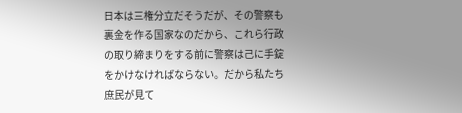日本は三権分立だそうだが、その警察も裏金を作る国家なのだから、これら行政の取り締まりをする前に警察は己に手錠をかけなければならない。だから私たち庶民が見て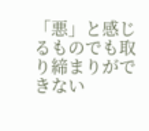「悪」と感じるものでも取り締まりができない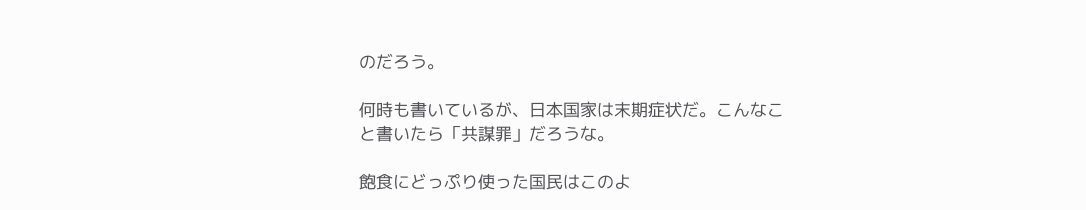のだろう。

何時も書いているが、日本国家は末期症状だ。こんなこと書いたら「共謀罪」だろうな。

飽食にどっぷり使った国民はこのよ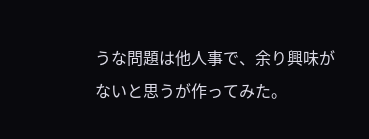うな問題は他人事で、余り興味がないと思うが作ってみた。